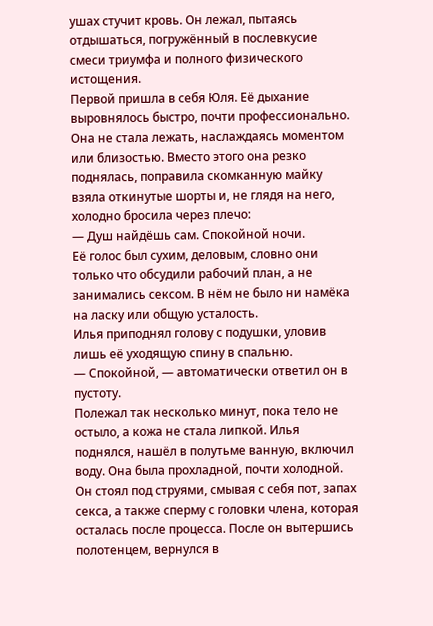ушах стучит кровь. Он лежал, пытаясь отдышаться, погружённый в послевкусие смеси триумфа и полного физического истощения.
Первой пришла в себя Юля. Её дыхание выровнялось быстро, почти профессионально. Она не стала лежать, наслаждаясь моментом или близостью. Вместо этого она резко поднялась, поправила скомканную майку взяла откинутые шорты и, не глядя на него, холодно бросила через плечо:
— Душ найдёшь сам. Спокойной ночи.
Её голос был сухим, деловым, словно они только что обсудили рабочий план, а не занимались сексом. В нём не было ни намёка на ласку или общую усталость.
Илья приподнял голову с подушки, уловив лишь её уходящую спину в спальню.
— Спокойной, — автоматически ответил он в пустоту.
Полежал так несколько минут, пока тело не остыло, а кожа не стала липкой. Илья поднялся, нашёл в полутьме ванную, включил воду. Она была прохладной, почти холодной. Он стоял под струями, смывая с себя пот, запах секса, а также сперму с головки члена, которая осталась после процесса. После он вытершись полотенцем, вернулся в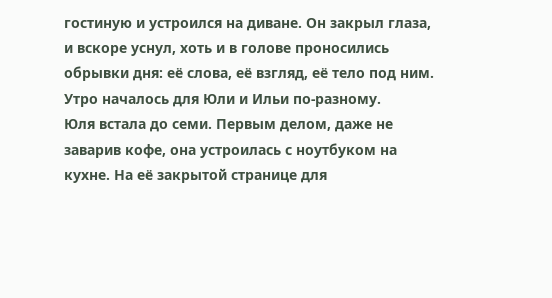гостиную и устроился на диване. Он закрыл глаза, и вскоре уснул, хоть и в голове проносились обрывки дня: её слова, её взгляд, её тело под ним.
Утро началось для Юли и Ильи по-разному.
Юля встала до семи. Первым делом, даже не заварив кофе, она устроилась с ноутбуком на кухне. На её закрытой странице для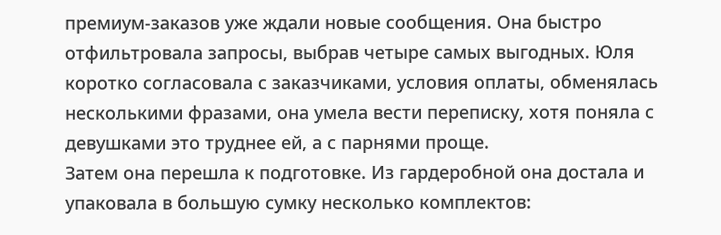премиум-заказов уже ждали новые сообщения. Она быстро отфильтровала запросы, выбрав четыре самых выгодных. Юля коротко согласовала с заказчиками, условия оплаты, обменялась несколькими фразами, она умела вести переписку, хотя поняла с девушками это труднее ей, а с парнями проще.
Затем она перешла к подготовке. Из гардеробной она достала и упаковала в большую сумку несколько комплектов: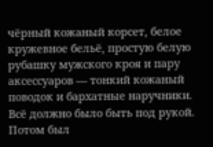чёрный кожаный корсет, белое кружевное бельё, простую белую рубашку мужского кроя и пару аксессуаров — тонкий кожаный поводок и бархатные наручники. Всё должно было быть под рукой.
Потом был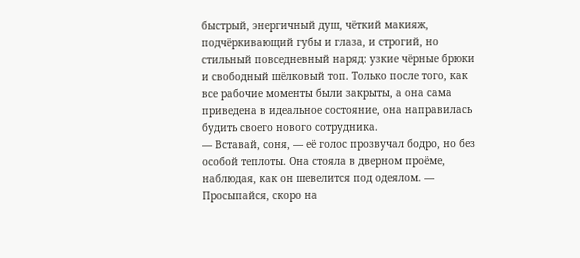быстрый, энергичный душ, чёткий макияж, подчёркивающий губы и глаза, и строгий, но стильный повседневный наряд: узкие чёрные брюки и свободный шёлковый топ. Только после того, как все рабочие моменты были закрыты, а она сама приведена в идеальное состояние, она направилась будить своего нового сотрудника.
— Вставай, соня, — её голос прозвучал бодро, но без особой теплоты. Она стояла в дверном проёме, наблюдая, как он шевелится под одеялом. — Просыпайся, скоро на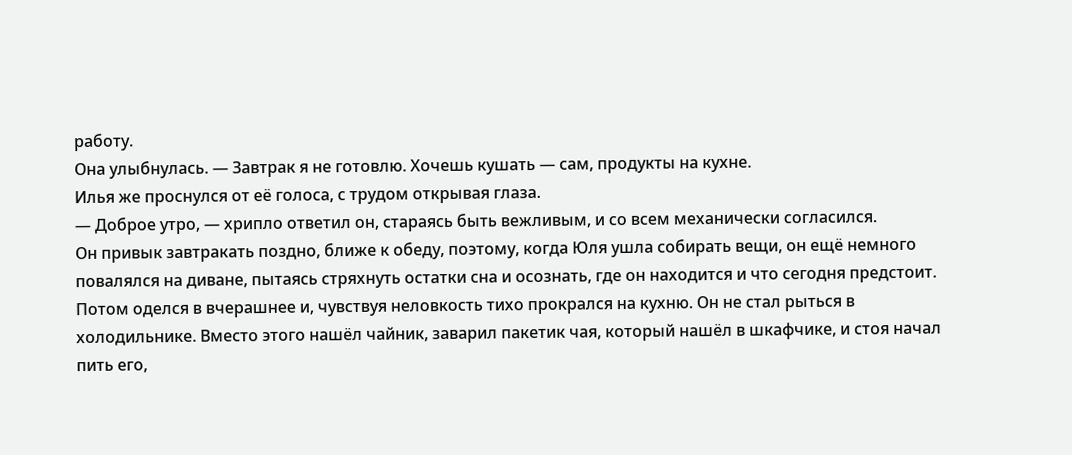работу.
Она улыбнулась. — Завтрак я не готовлю. Хочешь кушать — сам, продукты на кухне.
Илья же проснулся от её голоса, с трудом открывая глаза.
— Доброе утро, — хрипло ответил он, стараясь быть вежливым, и со всем механически согласился.
Он привык завтракать поздно, ближе к обеду, поэтому, когда Юля ушла собирать вещи, он ещё немного повалялся на диване, пытаясь стряхнуть остатки сна и осознать, где он находится и что сегодня предстоит. Потом оделся в вчерашнее и, чувствуя неловкость тихо прокрался на кухню. Он не стал рыться в холодильнике. Вместо этого нашёл чайник, заварил пакетик чая, который нашёл в шкафчике, и стоя начал пить его,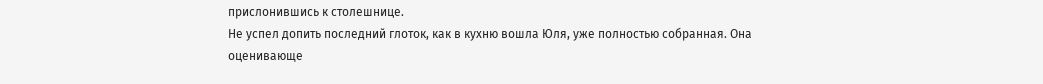прислонившись к столешнице.
Не успел допить последний глоток, как в кухню вошла Юля, уже полностью собранная. Она оценивающе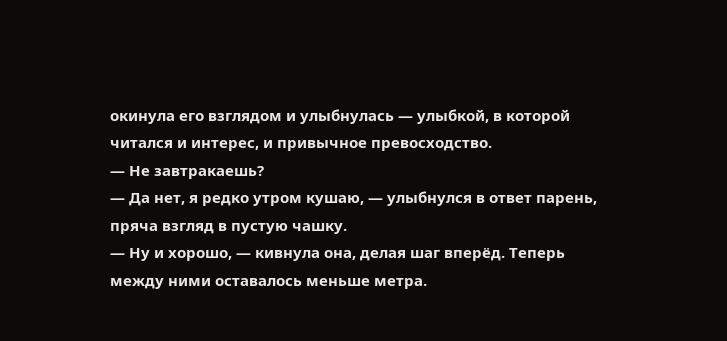окинула его взглядом и улыбнулась — улыбкой, в которой читался и интерес, и привычное превосходство.
— Не завтракаешь?
— Да нет, я редко утром кушаю, — улыбнулся в ответ парень, пряча взгляд в пустую чашку.
— Ну и хорошо, — кивнула она, делая шаг вперёд. Теперь между ними оставалось меньше метра.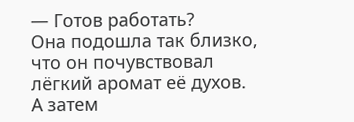— Готов работать?
Она подошла так близко, что он почувствовал лёгкий аромат её духов. А затем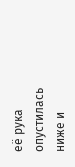её рука опустилась ниже и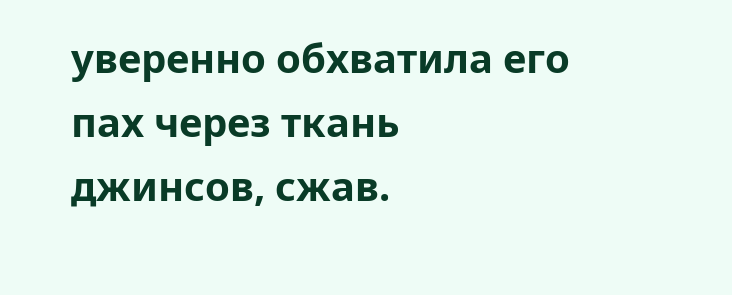уверенно обхватила его пах через ткань джинсов, сжав.